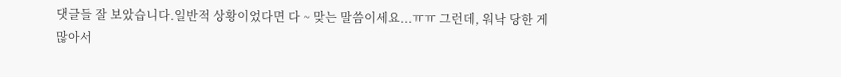댓글들 잘 보았습니다.일반적 상황이었다면 다 ~ 맞는 말씀이세요...ㅠㅠ 그런데, 워낙 당한 게 많아서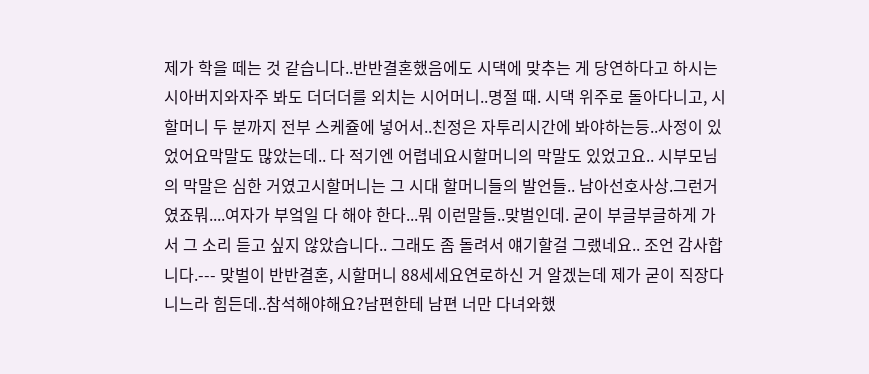제가 학을 떼는 것 같습니다..반반결혼했음에도 시댁에 맞추는 게 당연하다고 하시는 시아버지와자주 봐도 더더더를 외치는 시어머니..명절 때. 시댁 위주로 돌아다니고, 시할머니 두 분까지 전부 스케쥴에 넣어서..친정은 자투리시간에 봐야하는등..사정이 있었어요막말도 많았는데.. 다 적기엔 어렵네요시할머니의 막말도 있었고요.. 시부모님의 막말은 심한 거였고시할머니는 그 시대 할머니들의 발언들.. 남아선호사상.그런거였죠뭐....여자가 부엌일 다 해야 한다...뭐 이런말들..맞벌인데. 굳이 부글부글하게 가서 그 소리 듣고 싶지 않았습니다.. 그래도 좀 돌려서 얘기할걸 그랬네요.. 조언 감사합니다.--- 맞벌이 반반결혼, 시할머니 88세세요연로하신 거 알겠는데 제가 굳이 직장다니느라 힘든데..참석해야해요?남편한테 남편 너만 다녀와했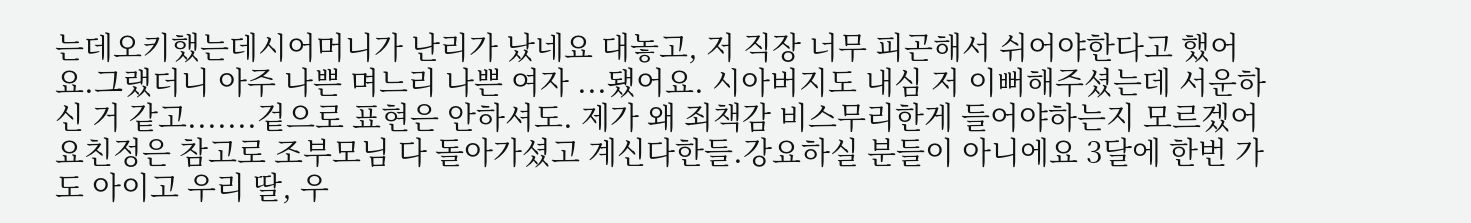는데오키했는데시어머니가 난리가 났네요 대놓고, 저 직장 너무 피곤해서 쉬어야한다고 했어요.그랬더니 아주 나쁜 며느리 나쁜 여자 ...됐어요. 시아버지도 내심 저 이뻐해주셨는데 서운하신 거 같고.......겉으로 표현은 안하셔도. 제가 왜 죄책감 비스무리한게 들어야하는지 모르겠어요친정은 참고로 조부모님 다 돌아가셨고 계신다한들.강요하실 분들이 아니에요 3달에 한번 가도 아이고 우리 딸, 우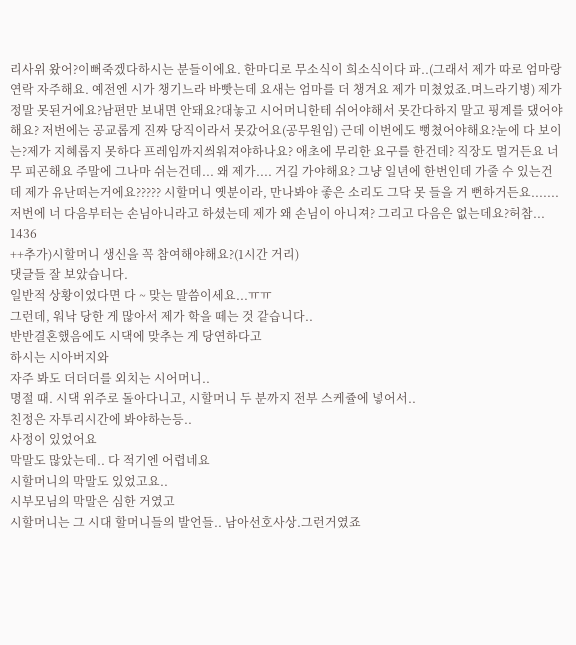리사위 왔어?이뻐죽겠다하시는 분들이에요. 한마디로 무소식이 희소식이다 파..(그래서 제가 따로 엄마랑 연락 자주해요. 예전엔 시가 챙기느라 바빳는데 요새는 엄마를 더 챙겨요 제가 미쳤었죠.며느라기병) 제가 정말 못된거에요?남편만 보내면 안돼요?대놓고 시어머니한테 쉬어야해서 못간다하지 말고 핑계를 댔어야해요? 저번에는 공교롭게 진짜 당직이라서 못갔어요(공무원임) 근데 이번에도 뻥쳤어야해요?눈에 다 보이는?제가 지혜롭지 못하다 프레임까지씌워져야하나요? 애초에 무리한 요구를 한건데? 직장도 멀거든요 너무 피곤해요 주말에 그나마 쉬는건데... 왜 제가.... 거길 가야해요? 그냥 일년에 한번인데 가줄 수 있는건데 제가 유난떠는거에요????? 시할머니 옛분이라, 만나봐야 좋은 소리도 그닥 못 들을 거 뻔하거든요....... 저번에 너 다음부터는 손님아니라고 하셨는데 제가 왜 손님이 아니져? 그리고 다음은 없는데요?허참... 1436
++추가)시할머니 생신을 꼭 참여해야해요?(1시간 거리)
댓글들 잘 보았습니다.
일반적 상황이었다면 다 ~ 맞는 말씀이세요...ㅠㅠ
그런데, 워낙 당한 게 많아서 제가 학을 떼는 것 같습니다..
반반결혼했음에도 시댁에 맞추는 게 당연하다고
하시는 시아버지와
자주 봐도 더더더를 외치는 시어머니..
명절 때. 시댁 위주로 돌아다니고, 시할머니 두 분까지 전부 스케쥴에 넣어서..
친정은 자투리시간에 봐야하는등..
사정이 있었어요
막말도 많았는데.. 다 적기엔 어렵네요
시할머니의 막말도 있었고요..
시부모님의 막말은 심한 거였고
시할머니는 그 시대 할머니들의 발언들.. 남아선호사상.그런거였죠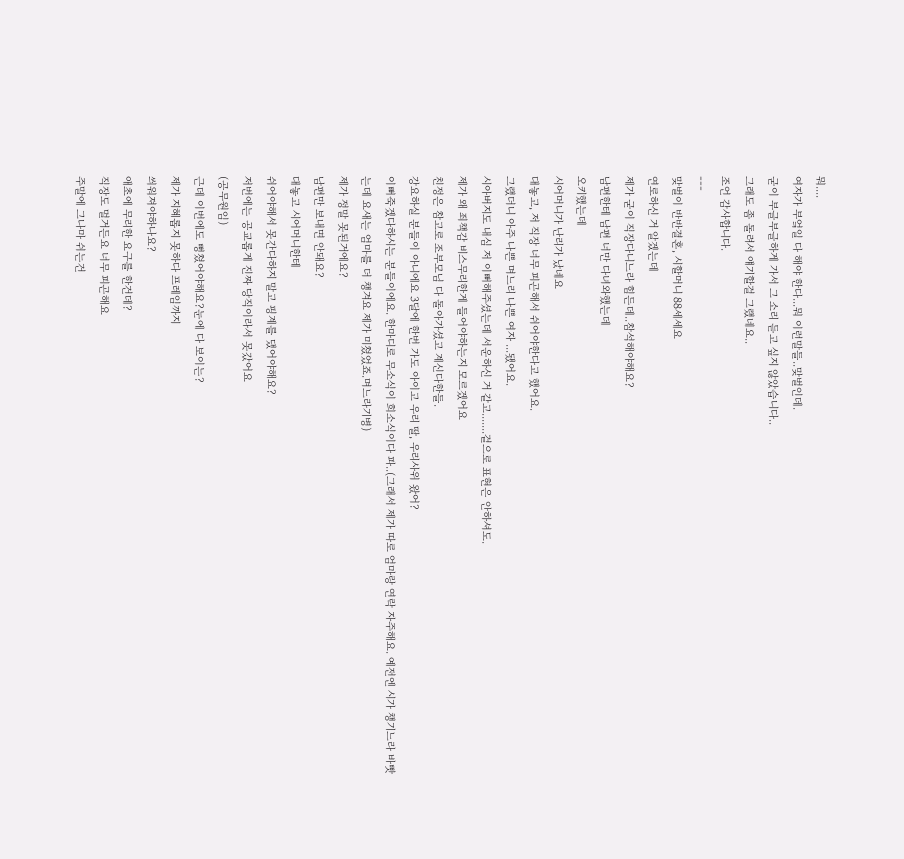뭐....
여자가 부엌일 다 해야 한다...뭐 이런말들..맞벌인데.
굳이 부글부글하게 가서 그 소리 듣고 싶지 않았습니다..
그래도 좀 돌려서 얘기할걸 그랬네요..
조언 감사합니다.
---
맞벌이 반반결혼, 시할머니 88세세요
연로하신 거 알겠는데
제가 굳이 직장다니느라 힘든데..참석해야해요?
남편한테 남편 너만 다녀와했는데
오키했는데
시어머니가 난리가 났네요
대놓고, 저 직장 너무 피곤해서 쉬어야한다고 했어요.
그랬더니 아주 나쁜 며느리 나쁜 여자 ...됐어요.
시아버지도 내심 저 이뻐해주셨는데 서운하신 거 같고.......겉으로 표현은 안하셔도.
제가 왜 죄책감 비스무리한게 들어야하는지 모르겠어요
친정은 참고로 조부모님 다 돌아가셨고 계신다한들.
강요하실 분들이 아니에요 3달에 한번 가도 아이고 우리 딸, 우리사위 왔어?
이뻐죽겠다하시는 분들이에요. 한마디로 무소식이 희소식이다 파..(그래서 제가 따로 엄마랑 연락 자주해요. 예전엔 시가 챙기느라 바빳는데 요새는 엄마를 더 챙겨요 제가 미쳤었죠.며느라기병)
제가 정말 못된거에요?
남편만 보내면 안돼요?
대놓고 시어머니한테
쉬어야해서 못간다하지 말고 핑계를 댔어야해요?
저번에는 공교롭게 진짜 당직이라서 못갔어요
(공무원임)
근데 이번에도 뻥쳤어야해요?눈에 다 보이는?
제가 지혜롭지 못하다 프레임까지
씌워져야하나요?
애초에 무리한 요구를 한건데?
직장도 멀거든요 너무 피곤해요
주말에 그나마 쉬는건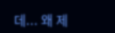데... 왜 제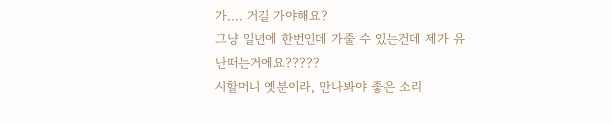가.... 거길 가야해요?
그냥 일년에 한번인데 가줄 수 있는건데 제가 유난떠는거에요?????
시할머니 옛분이라, 만나봐야 좋은 소리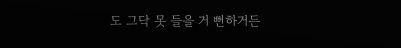도 그닥 못 들을 거 뻔하거든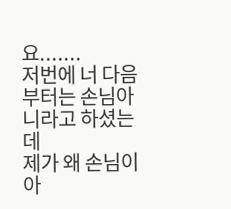요.......
저번에 너 다음부터는 손님아니라고 하셨는데
제가 왜 손님이 아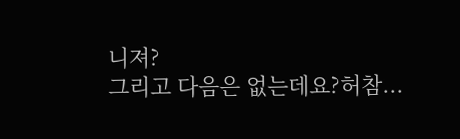니져?
그리고 다음은 없는데요?허참...